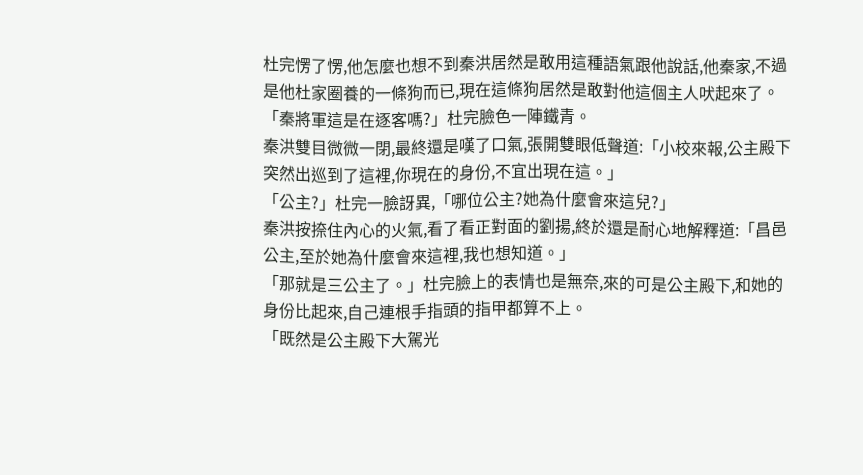杜完愣了愣,他怎麼也想不到秦洪居然是敢用這種語氣跟他說話,他秦家,不過是他杜家圈養的一條狗而已,現在這條狗居然是敢對他這個主人吠起來了。
「秦將軍這是在逐客嗎?」杜完臉色一陣鐵青。
秦洪雙目微微一閉,最終還是嘆了口氣,張開雙眼低聲道:「小校來報,公主殿下突然出巡到了這裡,你現在的身份,不宜出現在這。」
「公主?」杜完一臉訝異,「哪位公主?她為什麼會來這兒?」
秦洪按捺住內心的火氣,看了看正對面的劉揚,終於還是耐心地解釋道:「昌邑公主,至於她為什麼會來這裡,我也想知道。」
「那就是三公主了。」杜完臉上的表情也是無奈,來的可是公主殿下,和她的身份比起來,自己連根手指頭的指甲都算不上。
「既然是公主殿下大駕光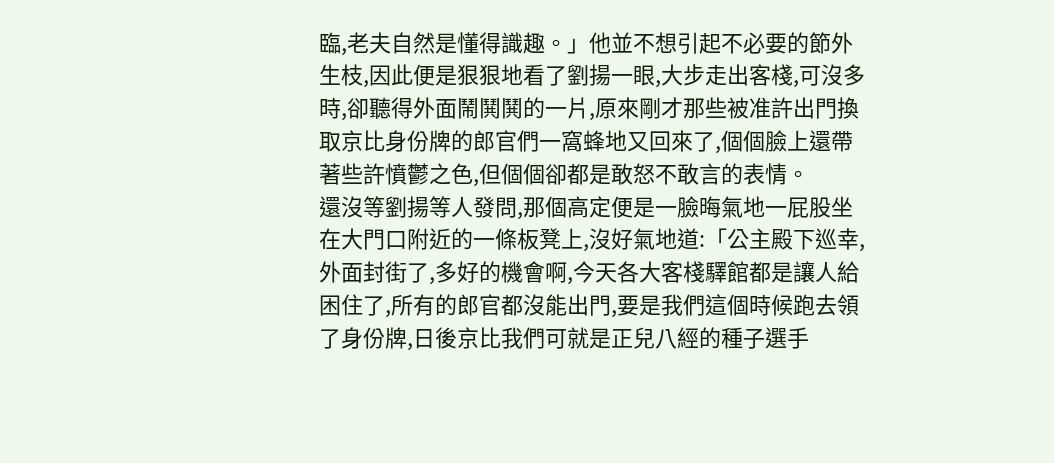臨,老夫自然是懂得識趣。」他並不想引起不必要的節外生枝,因此便是狠狠地看了劉揚一眼,大步走出客棧,可沒多時,卻聽得外面鬧鬨鬨的一片,原來剛才那些被准許出門換取京比身份牌的郎官們一窩蜂地又回來了,個個臉上還帶著些許憤鬱之色,但個個卻都是敢怒不敢言的表情。
還沒等劉揚等人發問,那個高定便是一臉晦氣地一屁股坐在大門口附近的一條板凳上,沒好氣地道:「公主殿下巡幸,外面封街了,多好的機會啊,今天各大客棧驛館都是讓人給困住了,所有的郎官都沒能出門,要是我們這個時候跑去領了身份牌,日後京比我們可就是正兒八經的種子選手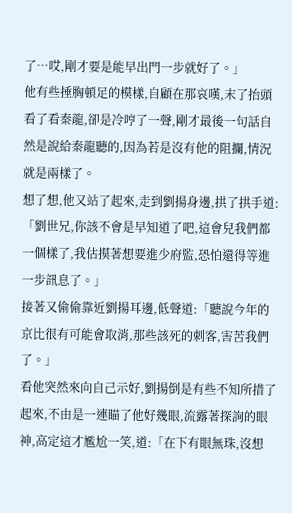了…哎,剛才要是能早出門一步就好了。」
他有些捶胸頓足的模樣,自顧在那哀嘆,末了抬頭看了看秦龍,卻是冷哼了一聲,剛才最後一句話自然是說給秦龍聽的,因為若是沒有他的阻攔,情況就是兩樣了。
想了想,他又站了起來,走到劉揚身邊,拱了拱手道:「劉世兄,你該不會是早知道了吧,這會兒我們都一個樣了,我估摸著想要進少府監,恐怕還得等進一步訊息了。」
接著又偷偷靠近劉揚耳邊,低聲道:「聽說今年的京比很有可能會取消,那些該死的刺客,害苦我們了。」
看他突然來向自己示好,劉揚倒是有些不知所措了起來,不由是一連瞄了他好幾眼,流露著探詢的眼神,高定這才尷尬一笑,道:「在下有眼無珠,沒想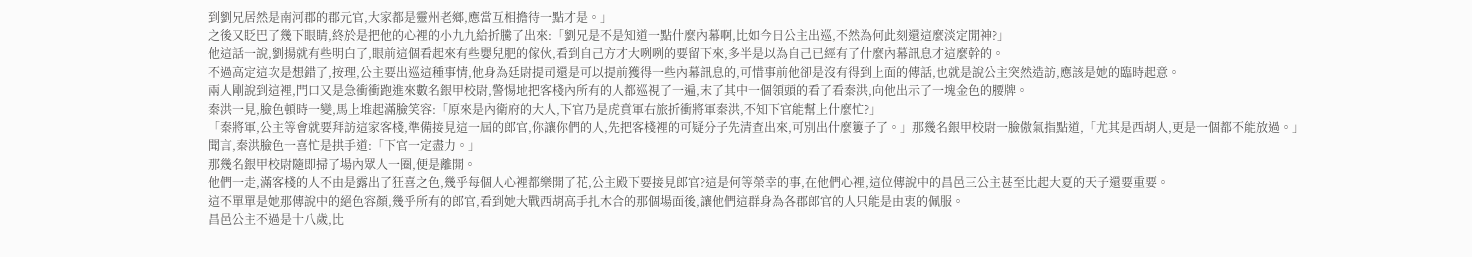到劉兄居然是南河郡的郡元官,大家都是靈州老鄉,應當互相擔待一點才是。」
之後又眨巴了幾下眼睛,終於是把他的心裡的小九九給折騰了出來:「劉兄是不是知道一點什麼內幕啊,比如今日公主出巡,不然為何此刻還這麼淡定閒神?」
他這話一說,劉揚就有些明白了,眼前這個看起來有些嬰兒肥的傢伙,看到自己方才大咧咧的要留下來,多半是以為自己已經有了什麼內幕訊息才這麼幹的。
不過高定這次是想錯了,按理,公主要出巡這種事情,他身為廷尉提司還是可以提前獲得一些內幕訊息的,可惜事前他卻是沒有得到上面的傳話,也就是說公主突然造訪,應該是她的臨時起意。
兩人剛說到這裡,門口又是急衝衝跑進來數名銀甲校尉,警惕地把客棧內所有的人都巡視了一遍,末了其中一個領頭的看了看秦洪,向他出示了一塊金色的腰牌。
秦洪一見,臉色頓時一變,馬上堆起滿臉笑容:「原來是內衛府的大人,下官乃是虎賁軍右旅折衝將軍秦洪,不知下官能幫上什麼忙?」
「秦將軍,公主等會就要拜訪這家客棧,準備接見這一屆的郎官,你讓你們的人,先把客棧裡的可疑分子先清查出來,可別出什麼簍子了。」那幾名銀甲校尉一臉傲氣指點道,「尤其是西胡人,更是一個都不能放過。」
聞言,秦洪臉色一喜忙是拱手道:「下官一定盡力。」
那幾名銀甲校尉隨即掃了場內眾人一圈,便是離開。
他們一走,滿客棧的人不由是露出了狂喜之色,幾乎每個人心裡都樂開了花,公主殿下要接見郎官?這是何等榮幸的事,在他們心裡,這位傳說中的昌邑三公主甚至比起大夏的天子還要重要。
這不單單是她那傳說中的絕色容顏,幾乎所有的郎官,看到她大戰西胡高手扎木合的那個場面後,讓他們這群身為各郡郎官的人只能是由衷的佩服。
昌邑公主不過是十八歲,比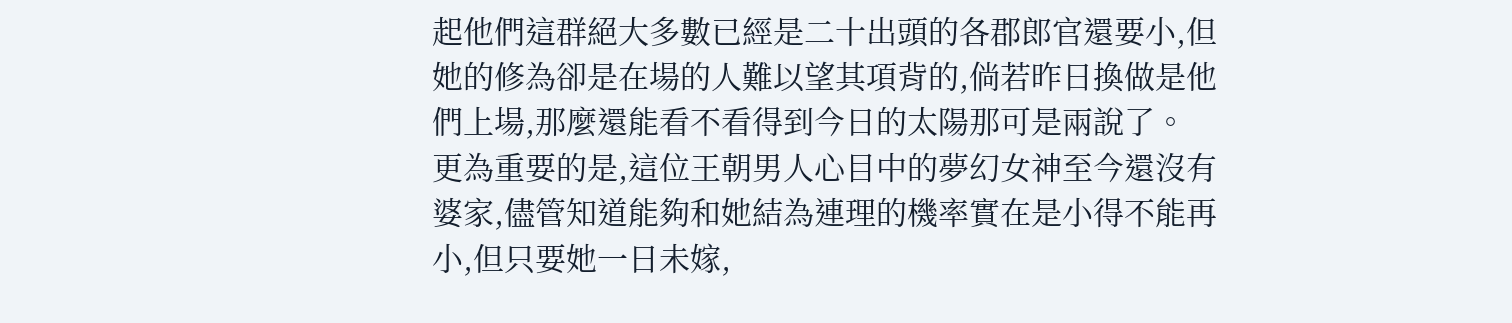起他們這群絕大多數已經是二十出頭的各郡郎官還要小,但她的修為卻是在場的人難以望其項背的,倘若昨日換做是他們上場,那麼還能看不看得到今日的太陽那可是兩說了。
更為重要的是,這位王朝男人心目中的夢幻女神至今還沒有婆家,儘管知道能夠和她結為連理的機率實在是小得不能再小,但只要她一日未嫁,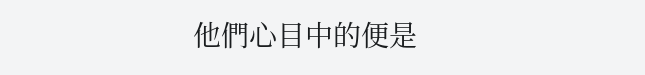他們心目中的便是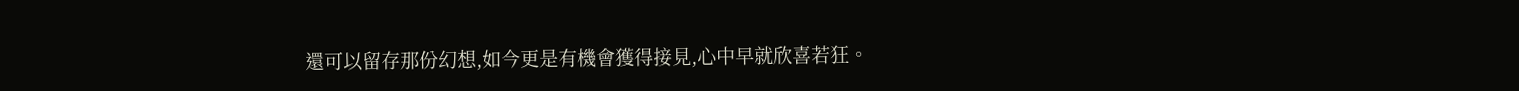還可以留存那份幻想,如今更是有機會獲得接見,心中早就欣喜若狂。